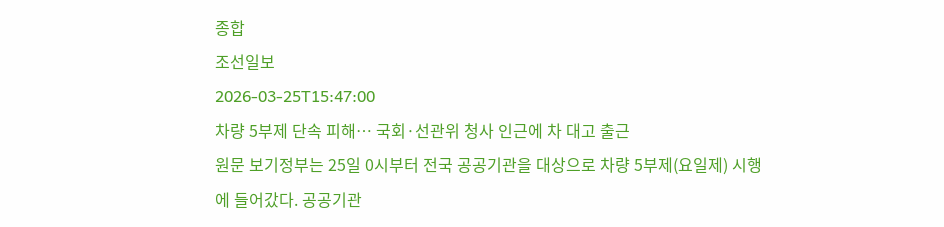종합
조선일보
2026-03-25T15:47:00
차량 5부제 단속 피해… 국회·선관위 청사 인근에 차 대고 출근
원문 보기정부는 25일 0시부터 전국 공공기관을 대상으로 차량 5부제(요일제) 시행에 들어갔다. 공공기관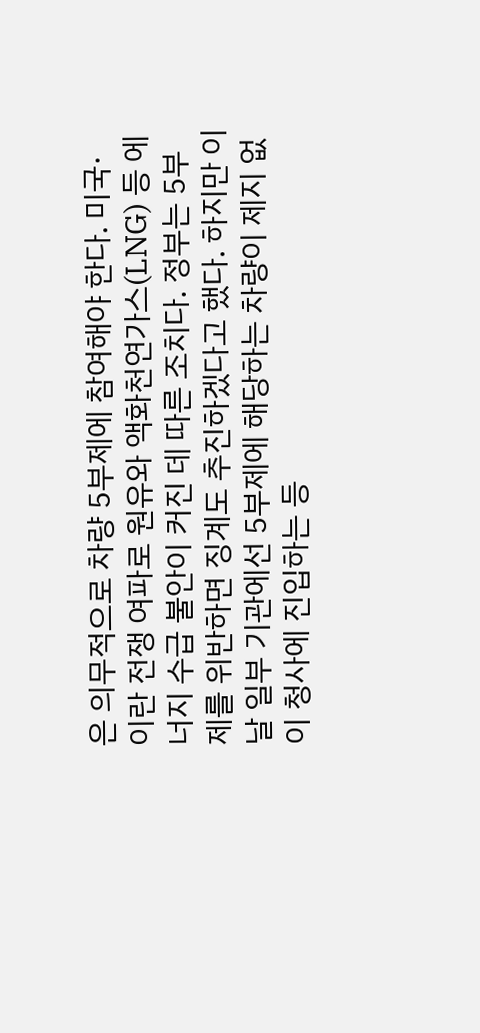은 의무적으로 차량 5부제에 참여해야 한다. 미국·이란 전쟁 여파로 원유와 액화천연가스(LNG) 등 에너지 수급 불안이 커진 데 따른 조치다. 정부는 5부제를 위반하면 징계도 추진하겠다고 했다. 하지만 이날 일부 기관에선 5부제에 해당하는 차량이 제지 없이 청사에 진입하는 등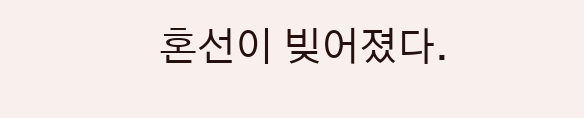혼선이 빚어졌다.